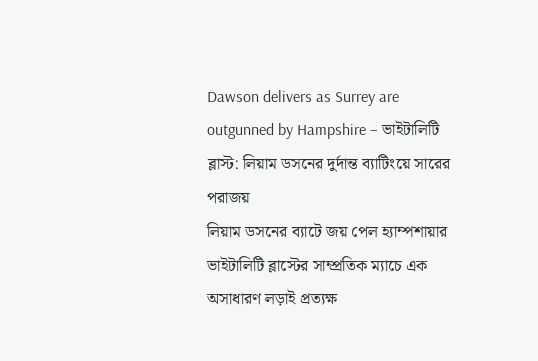Dawson delivers as Surrey are outgunned by Hampshire – ভাইটালিটি ব্লাস্ট: লিয়াম ডসনের দুর্দান্ত ব্যাটিংয়ে সারের পরাজয়
লিয়াম ডসনের ব্যাটে জয় পেল হ্যাম্পশায়ার
ভাইটালিটি ব্লাস্টের সাম্প্রতিক ম্যাচে এক অসাধারণ লড়াই প্রত্যক্ষ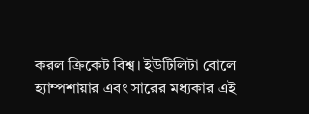করল ক্রিকেট বিশ্ব। ইউটিলিটা বোলে হ্যাম্পশায়ার এবং সারের মধ্যকার এই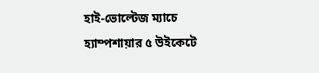হাই-ভোল্টেজ ম্যাচে হ্যাম্পশায়ার ৫ উইকেটে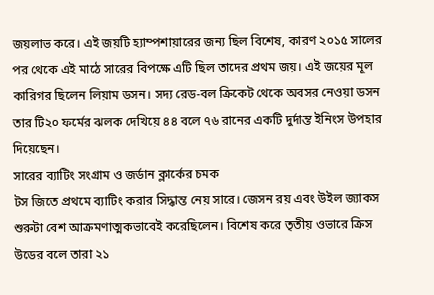জয়লাভ করে। এই জয়টি হ্যাম্পশায়ারের জন্য ছিল বিশেষ, কারণ ২০১৫ সালের পর থেকে এই মাঠে সারের বিপক্ষে এটি ছিল তাদের প্রথম জয়। এই জয়ের মূল কারিগর ছিলেন লিয়াম ডসন। সদ্য রেড-বল ক্রিকেট থেকে অবসর নেওয়া ডসন তার টি২০ ফর্মের ঝলক দেখিয়ে ৪৪ বলে ৭৬ রানের একটি দুর্দান্ত ইনিংস উপহার দিয়েছেন।
সারের ব্যাটিং সংগ্রাম ও জর্ডান ক্লার্কের চমক
টস জিতে প্রথমে ব্যাটিং করার সিদ্ধান্ত নেয় সারে। জেসন রয় এবং উইল জ্যাকস শুরুটা বেশ আক্রমণাত্মকভাবেই করেছিলেন। বিশেষ করে তৃতীয় ওভারে ক্রিস উডের বলে তারা ২১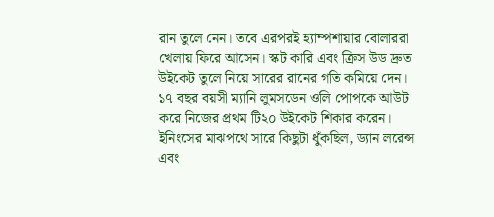রান তুলে নেন। তবে এরপরই হ্যাম্পশায়ার বোলাররা খেলায় ফিরে আসেন। স্কট কারি এবং ক্রিস উড দ্রুত উইকেট তুলে নিয়ে সারের রানের গতি কমিয়ে দেন। ১৭ বছর বয়সী ম্যানি লুমসডেন ওলি পোপকে আউট করে নিজের প্রথম টি২০ উইকেট শিকার করেন। ইনিংসের মাঝপথে সারে কিছুটা ধুঁকছিল, ড্যান লরেন্স এবং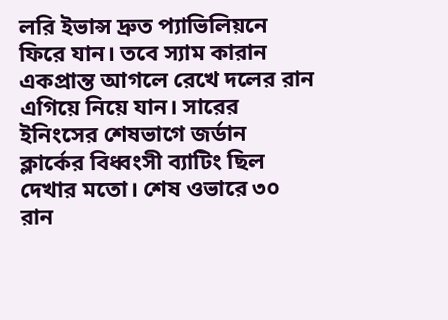লরি ইভান্স দ্রুত প্যাভিলিয়নে ফিরে যান। তবে স্যাম কারান একপ্রান্ত আগলে রেখে দলের রান এগিয়ে নিয়ে যান। সারের ইনিংসের শেষভাগে জর্ডান ক্লার্কের বিধ্বংসী ব্যাটিং ছিল দেখার মতো। শেষ ওভারে ৩০ রান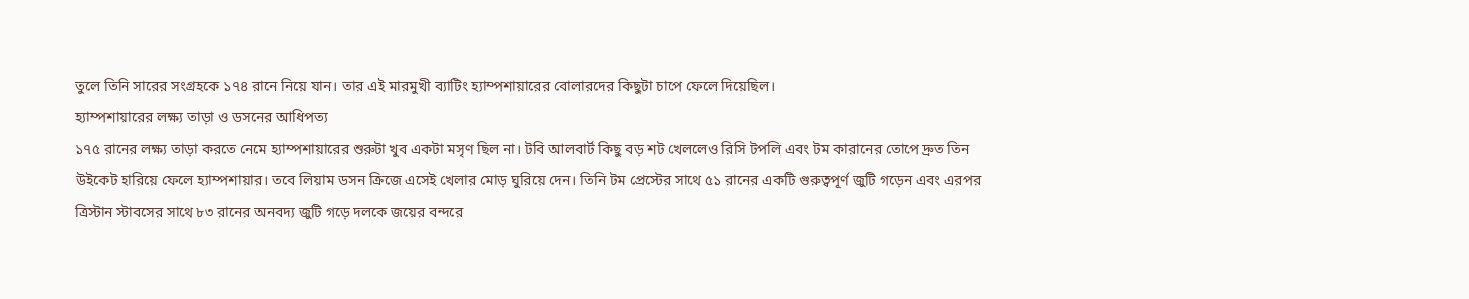তুলে তিনি সারের সংগ্রহকে ১৭৪ রানে নিয়ে যান। তার এই মারমুখী ব্যাটিং হ্যাম্পশায়ারের বোলারদের কিছুটা চাপে ফেলে দিয়েছিল।
হ্যাম্পশায়ারের লক্ষ্য তাড়া ও ডসনের আধিপত্য
১৭৫ রানের লক্ষ্য তাড়া করতে নেমে হ্যাম্পশায়ারের শুরুটা খুব একটা মসৃণ ছিল না। টবি আলবার্ট কিছু বড় শট খেললেও রিসি টপলি এবং টম কারানের তোপে দ্রুত তিন উইকেট হারিয়ে ফেলে হ্যাম্পশায়ার। তবে লিয়াম ডসন ক্রিজে এসেই খেলার মোড় ঘুরিয়ে দেন। তিনি টম প্রেস্টের সাথে ৫১ রানের একটি গুরুত্বপূর্ণ জুটি গড়েন এবং এরপর ত্রিস্টান স্টাবসের সাথে ৮৩ রানের অনবদ্য জুটি গড়ে দলকে জয়ের বন্দরে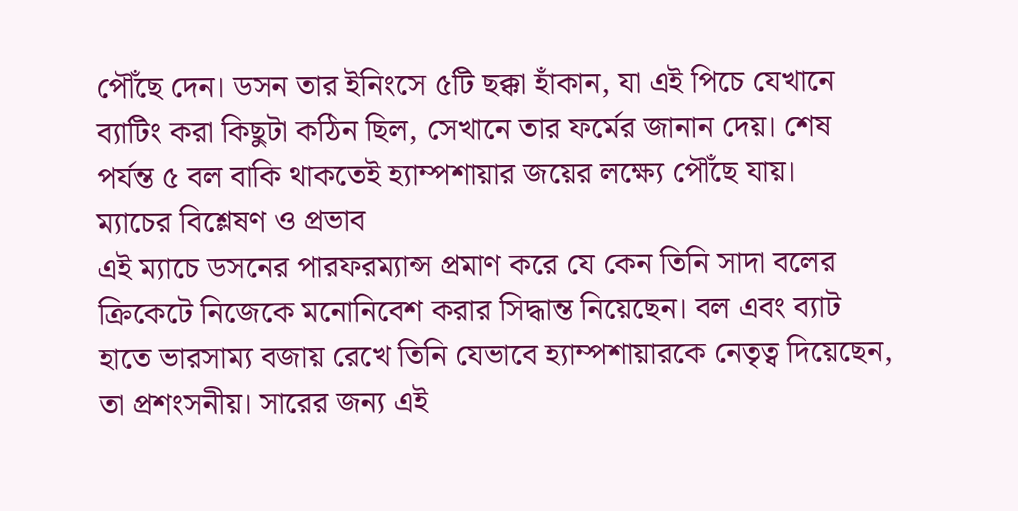পৌঁছে দেন। ডসন তার ইনিংসে ৫টি ছক্কা হাঁকান, যা এই পিচে যেখানে ব্যাটিং করা কিছুটা কঠিন ছিল, সেখানে তার ফর্মের জানান দেয়। শেষ পর্যন্ত ৫ বল বাকি থাকতেই হ্যাম্পশায়ার জয়ের লক্ষ্যে পৌঁছে যায়।
ম্যাচের বিশ্লেষণ ও প্রভাব
এই ম্যাচে ডসনের পারফরম্যান্স প্রমাণ করে যে কেন তিনি সাদা বলের ক্রিকেটে নিজেকে মনোনিবেশ করার সিদ্ধান্ত নিয়েছেন। বল এবং ব্যাট হাতে ভারসাম্য বজায় রেখে তিনি যেভাবে হ্যাম্পশায়ারকে নেতৃত্ব দিয়েছেন, তা প্রশংসনীয়। সারের জন্য এই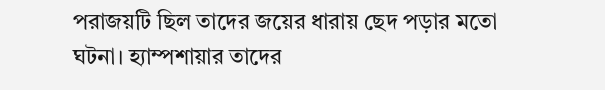পরাজয়টি ছিল তাদের জয়ের ধারায় ছেদ পড়ার মতো ঘটনা। হ্যাম্পশায়ার তাদের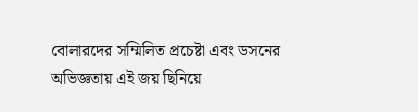বোলারদের সম্মিলিত প্রচেষ্টা এবং ডসনের অভিজ্ঞতায় এই জয় ছিনিয়ে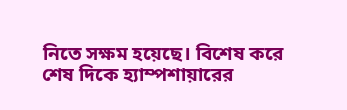নিতে সক্ষম হয়েছে। বিশেষ করে শেষ দিকে হ্যাম্পশায়ারের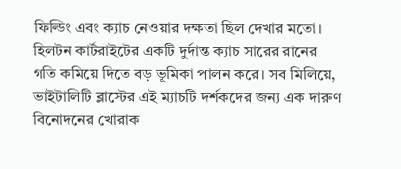ফিল্ডিং এবং ক্যাচ নেওয়ার দক্ষতা ছিল দেখার মতো। হিলটন কার্টরাইটের একটি দুর্দান্ত ক্যাচ সারের রানের গতি কমিয়ে দিতে বড় ভূমিকা পালন করে। সব মিলিয়ে, ভাইটালিটি ব্লাস্টের এই ম্যাচটি দর্শকদের জন্য এক দারুণ বিনোদনের খোরাক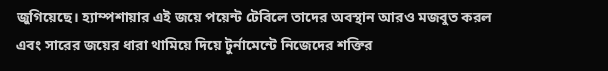জুগিয়েছে। হ্যাম্পশায়ার এই জয়ে পয়েন্ট টেবিলে তাদের অবস্থান আরও মজবুত করল এবং সারের জয়ের ধারা থামিয়ে দিয়ে টুর্নামেন্টে নিজেদের শক্তির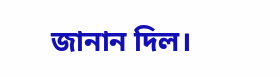জানান দিল।